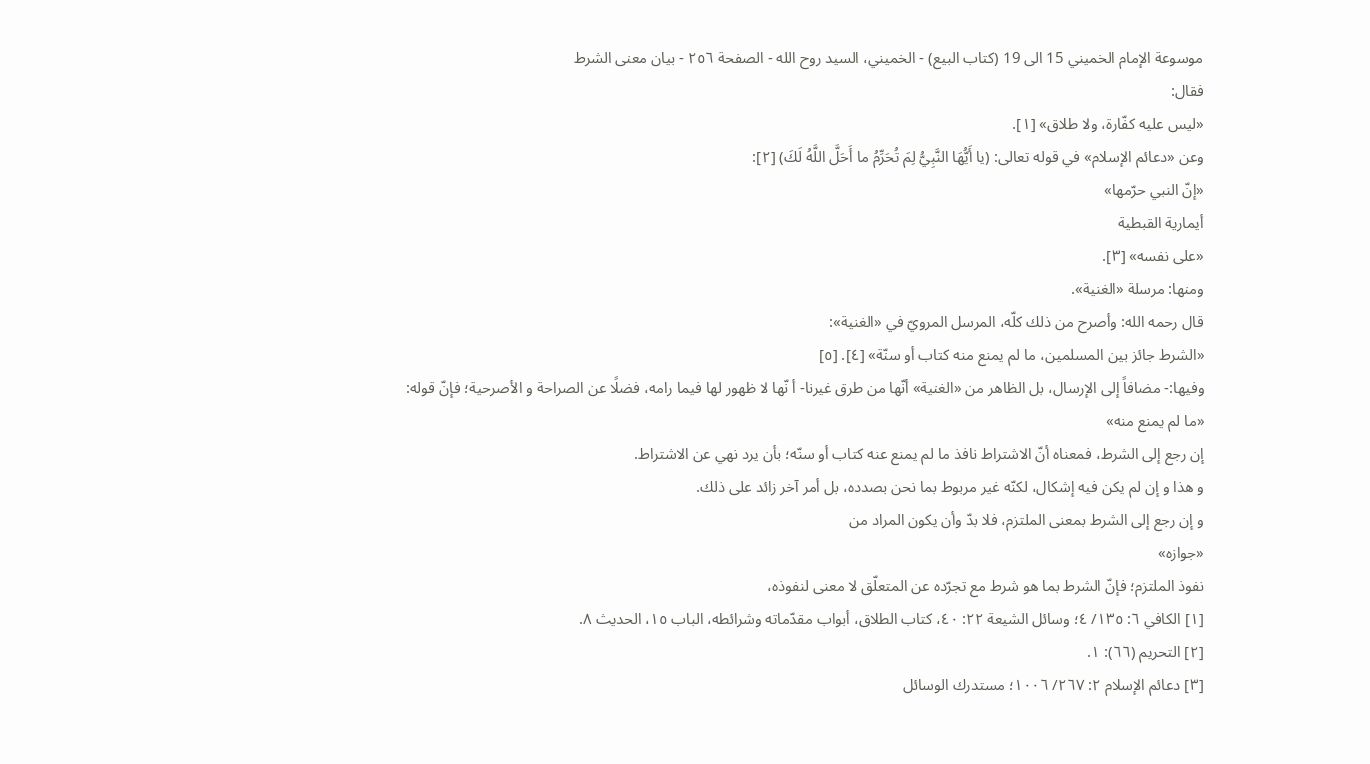موسوعة الإمام الخميني 15 الى 19 (كتاب البيع) - الخميني، السيد روح الله - الصفحة ٢٥٦ - بيان معنى الشرط
فقال:
«ليس عليه كفّارة، ولا طلاق» [١].
وعن «دعائم الإسلام» في قوله تعالى: (يا أَيُّهَا النَّبِيُّ لِمَ تُحَرِّمُ ما أَحَلَّ اللَّهُ لَكَ) [٢]:
«إنّ النبي حرّمها»
أيمارية القبطية
«على نفسه» [٣].
ومنها: مرسلة «الغنية».
قال رحمه الله: وأصرح من ذلك كلّه، المرسل المرويّ في «الغنية»:
«الشرط جائز بين المسلمين، ما لم يمنع منه كتاب أو سنّة» [٤]. [٥]
وفيها:- مضافاً إلى الإرسال، بل الظاهر من «الغنية» أنّها من طرق غيرنا- أ نّها لا ظهور لها فيما رامه، فضلًا عن الصراحة و الأصرحية؛ فإنّ قوله:
«ما لم يمنع منه»
إن رجع إلى الشرط، فمعناه أنّ الاشتراط نافذ ما لم يمنع عنه كتاب أو سنّه؛ بأن يرد نهي عن الاشتراط.
و هذا و إن لم يكن فيه إشكال، لكنّه غير مربوط بما نحن بصدده، بل أمر آخر زائد على ذلك.
و إن رجع إلى الشرط بمعنى الملتزم، فلا بدّ وأن يكون المراد من
«جوازه»
نفوذ الملتزم؛ فإنّ الشرط بما هو شرط مع تجرّده عن المتعلّق لا معنى لنفوذه،
[١] الكافي ٦: ١٣٥/ ٤؛ وسائل الشيعة ٢٢: ٤٠، كتاب الطلاق، أبواب مقدّماته وشرائطه، الباب ١٥، الحديث ٨.
[٢] التحريم (٦٦): ١.
[٣] دعائم الإسلام ٢: ٢٦٧/ ١٠٠٦؛ مستدرك الوسائل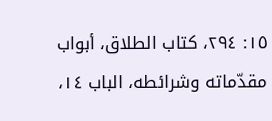١٥: ٢٩٤، كتاب الطلاق، أبواب مقدّماته وشرائطه، الباب ١٤،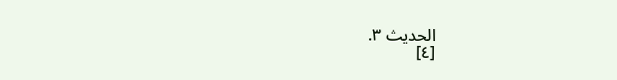الحديث ٣.
[٤]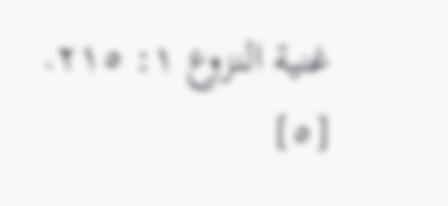غنية النزوع ١: ٢١٥.
[٥]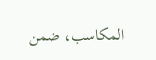المكاسب، ضمن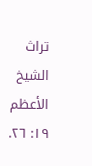تراث الشيخ الأعظم ١٩: ٢٦.